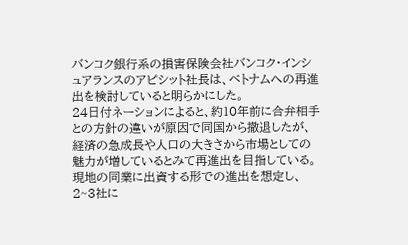バンコク銀行系の損害保険会社バンコク・インシュアランスのアピシット社長は、ベトナムへの再進出を検討していると明らかにした。
24日付ネーションによると、約10年前に合弁相手との方針の違いが原因で同国から撤退したが、経済の急成長や人口の大きさから市場としての魅力が増しているとみて再進出を目指している。現地の同業に出資する形での進出を想定し、2~3社に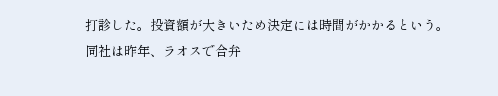打診した。投資額が大きいため決定には時間がかかるという。
同社は昨年、ラオスで合弁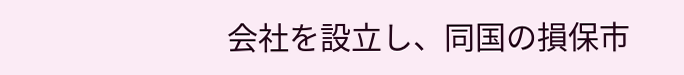会社を設立し、同国の損保市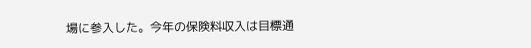場に参入した。今年の保険料収入は目標通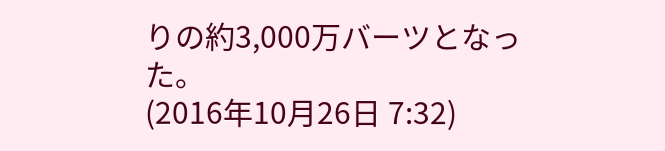りの約3,000万バーツとなった。
(2016年10月26日 7:32)